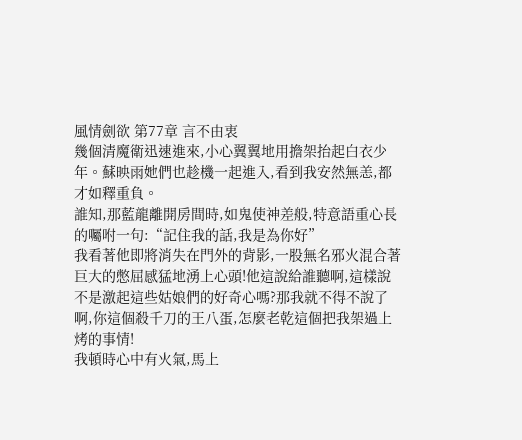風情劍欲 第77章 言不由衷
幾個清魔衛迅速進來,小心翼翼地用擔架抬起白衣少年。蘇映雨她們也趁機一起進入,看到我安然無恙,都才如釋重負。
誰知,那藍龍離開房間時,如鬼使神差般,特意語重心長的囑咐一句:“記住我的話,我是為你好”
我看著他即將消失在門外的背影,一股無名邪火混合著巨大的憋屈感猛地湧上心頭!他這說給誰聽啊,這樣說不是激起這些姑娘們的好奇心嗎?那我就不得不說了啊,你這個殺千刀的王八蛋,怎麼老乾這個把我架過上烤的事情!
我頓時心中有火氣,馬上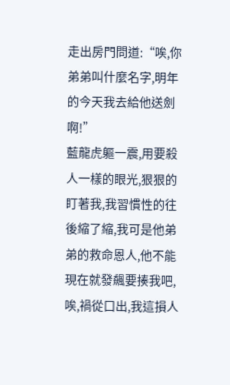走出房門問道:“唉,你弟弟叫什麼名字,明年的今天我去給他送劍啊!”
藍龍虎軀一震,用要殺人一樣的眼光,狠狠的盯著我,我習慣性的往後縮了縮,我可是他弟弟的救命恩人,他不能現在就發飆要揍我吧,唉,禍從口出,我這損人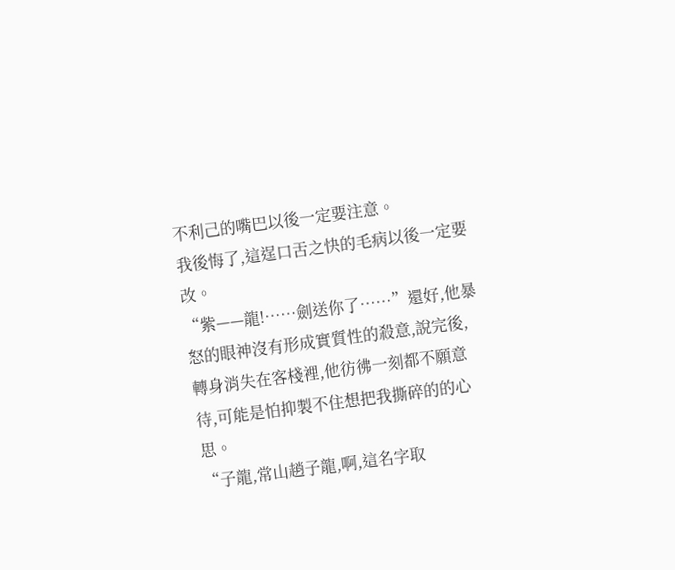不利己的嘴巴以後一定要注意。
我後悔了,這逞口舌之快的毛病以後一定要改。
“紫——龍!……劍送你了……”還好,他暴怒的眼神沒有形成實質性的殺意,說完後,轉身消失在客棧裡,他彷彿一刻都不願意待,可能是怕抑製不住想把我撕碎的的心思。
“子龍,常山趙子龍,啊,這名字取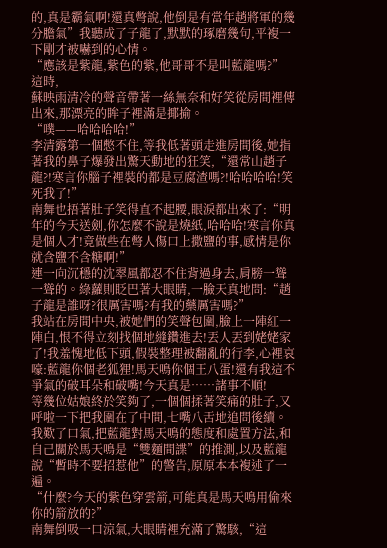的,真是霸氣啊!還真彆說,他倒是有當年趙將軍的幾分膽氣”我聽成了子龍了,默默的琢磨幾句,平複一下剛才被嚇到的心情。
“應該是紫龍,紫色的紫,他哥哥不是叫藍龍嗎?”這時,
蘇映雨清冷的聲音帶著一絲無奈和好笑從房間裡傳出來,那漂亮的眸子裡滿是揶揄。
“噗——哈哈哈哈!”
李清露第一個憋不住,等我低著頭走進房間後,她指著我的鼻子爆發出驚天動地的狂笑,“還常山趙子龍?!寒言你腦子裡裝的都是豆腐渣嗎?!哈哈哈哈!笑死我了!”
南舞也捂著肚子笑得直不起腰,眼淚都出來了:“明年的今天送劍,你怎麼不說是燒紙,哈哈哈!寒言你真是個人才!竟做些在彆人傷口上撒鹽的事,感情是你就含鹽不含糖啊!”
連一向沉穩的沈翠風都忍不住背過身去,肩膀一聳一聳的。綠蘿則眨巴著大眼睛,一臉天真地問:“趙子龍是誰呀?很厲害嗎?有我的藥厲害嗎?”
我站在房間中央,被她們的笑聲包圍,臉上一陣紅一陣白,恨不得立刻找個地縫鑽進去!丟人丟到姥姥家了!我羞愧地低下頭,假裝整理被翻亂的行李,心裡哀嚎:藍龍你個老狐狸!馬天鳴你個王八蛋!還有我這不爭氣的破耳朵和破嘴!今天真是……諸事不順!
等幾位姑娘終於笑夠了,一個個揉著笑痛的肚子,又呼啦一下把我圍在了中間,七嘴八舌地追問後續。
我歎了口氣,把藍龍對馬天鳴的態度和處置方法,和自己關於馬天鳴是“雙麵間諜”的推測,以及藍龍說“暫時不要招惹他”的警告,原原本本複述了一遍。
“什麼?今天的紫色穿雲箭,可能真是馬天鳴用偷來你的箭放的?”
南舞倒吸一口涼氣,大眼睛裡充滿了驚駭,“這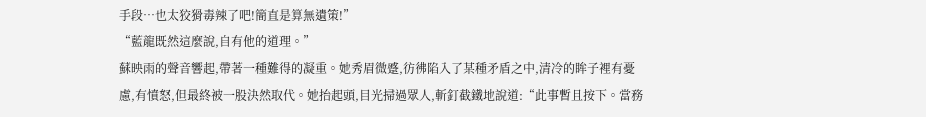手段…也太狡猾毒辣了吧!簡直是算無遺策!”
“藍龍既然這麼說,自有他的道理。”
蘇映雨的聲音響起,帶著一種難得的凝重。她秀眉微蹙,彷彿陷入了某種矛盾之中,清冷的眸子裡有憂慮,有憤怒,但最終被一股決然取代。她抬起頭,目光掃過眾人,斬釘截鐵地說道:“此事暫且按下。當務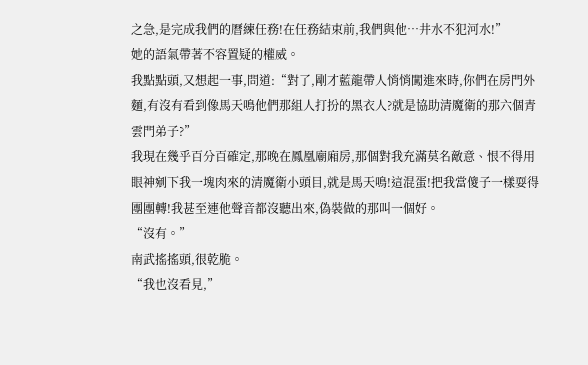之急,是完成我們的曆練任務!在任務結束前,我們與他…井水不犯河水!”
她的語氣帶著不容置疑的權威。
我點點頭,又想起一事,問道:“對了,剛才藍龍帶人悄悄闖進來時,你們在房門外麵,有沒有看到像馬天鳴他們那組人打扮的黑衣人?就是協助清魔衛的那六個青雲門弟子?”
我現在幾乎百分百確定,那晚在鳳凰廟廂房,那個對我充滿莫名敵意、恨不得用眼神剜下我一塊肉來的清魔衛小頭目,就是馬天鳴!這混蛋!把我當傻子一樣耍得團團轉!我甚至連他聲音都沒聽出來,偽裝做的那叫一個好。
“沒有。”
南武搖搖頭,很乾脆。
“我也沒看見,”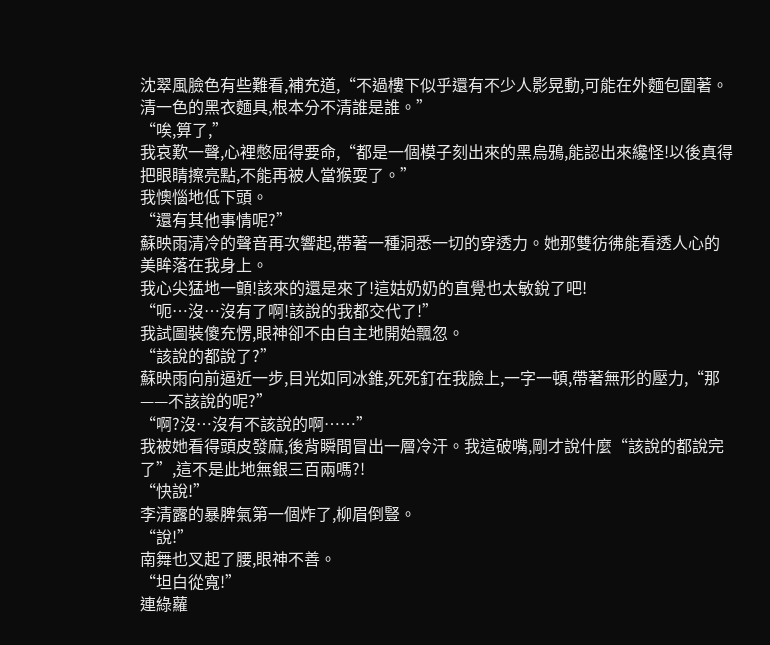沈翠風臉色有些難看,補充道,“不過樓下似乎還有不少人影晃動,可能在外麵包圍著。清一色的黑衣麵具,根本分不清誰是誰。”
“唉,算了,”
我哀歎一聲,心裡憋屈得要命,“都是一個模子刻出來的黑烏鴉,能認出來纔怪!以後真得把眼睛擦亮點,不能再被人當猴耍了。”
我懊惱地低下頭。
“還有其他事情呢?”
蘇映雨清冷的聲音再次響起,帶著一種洞悉一切的穿透力。她那雙彷彿能看透人心的美眸落在我身上。
我心尖猛地一顫!該來的還是來了!這姑奶奶的直覺也太敏銳了吧!
“呃…沒…沒有了啊!該說的我都交代了!”
我試圖裝傻充愣,眼神卻不由自主地開始飄忽。
“該說的都說了?”
蘇映雨向前逼近一步,目光如同冰錐,死死釘在我臉上,一字一頓,帶著無形的壓力,“那——不該說的呢?”
“啊?沒…沒有不該說的啊……”
我被她看得頭皮發麻,後背瞬間冒出一層冷汗。我這破嘴,剛才說什麼“該說的都說完了”,這不是此地無銀三百兩嗎?!
“快說!”
李清露的暴脾氣第一個炸了,柳眉倒豎。
“說!”
南舞也叉起了腰,眼神不善。
“坦白從寬!”
連綠蘿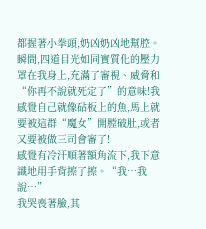都握著小拳頭,奶凶奶凶地幫腔。
瞬間,四道目光如同實質化的壓力罩在我身上,充滿了審視、威脅和“你再不說就死定了”的意味!我感覺自己就像砧板上的魚,馬上就要被這群“魔女”開膛破肚,或者又要被做三司會審了!
感覺有冷汗順著額角流下,我下意識地用手背擦了擦。“我…我說…”
我哭喪著臉,其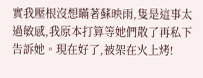實我壓根沒想瞞著蘇映雨,隻是這事太過敏感,我原本打算等她們散了再私下告訴她。現在好了,被架在火上烤!